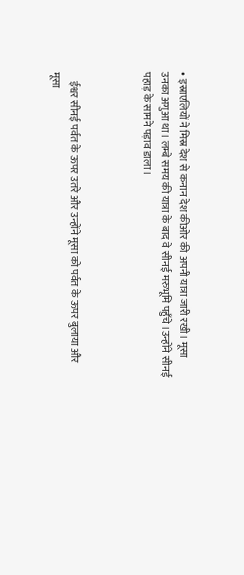• इस्राएलियों ने मिस्र देश से कनान देश कीओर की अपनी यात्रा जारी रखी। मूसा उनका अगुआ था। लम्बे समय की यात्रा के बाद वे सीनई मरुभूमि पहुँचे ।उन्होंने सीनई पहाड़ के सामने पड़ाव डाला।



    ईश्वर सीनई पर्वत के ऊपर उतरे और उन्होंने मूसा को पर्वत के ऊपर बुलाया और मूसा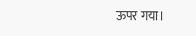ऊपर गया।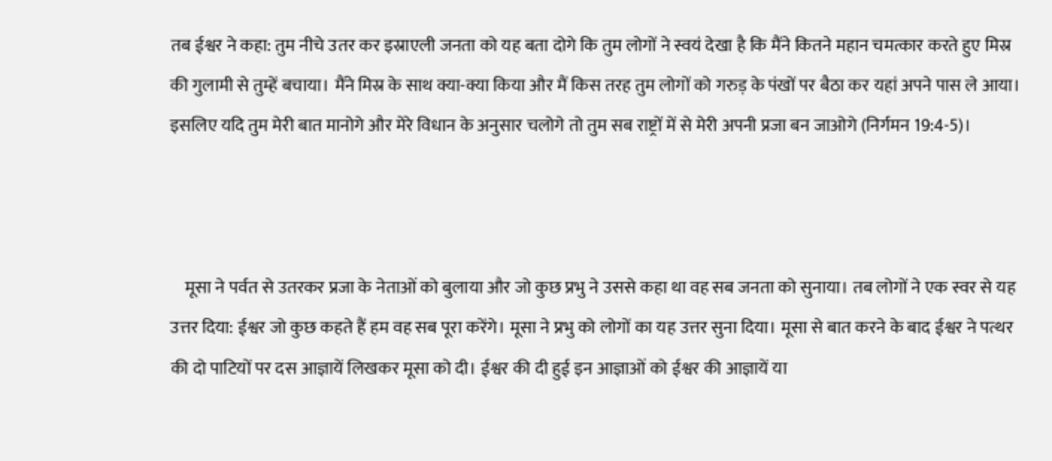तब ईश्वर ने कहा: तुम नीचे उतर कर इस्राएली जनता को यह बता दोगे कि तुम लोगों ने स्वयं देखा है कि मैंने कितने महान चमत्कार करते हुए मिस्र की गुलामी से तुम्हें बचाया। मैंने मिस्र के साथ क्या-क्या किया और मैं किस तरह तुम लोगों को गरुड़ के पंखों पर बैठा कर यहां अपने पास ले आया। इसलिए यदि तुम मेरी बात मानोगे और मेरे विधान के अनुसार चलोगे तो तुम सब राष्ट्रों में से मेरी अपनी प्रजा बन जाओगे (निर्गमन 19:4-5)।



    मूसा ने पर्वत से उतरकर प्रजा के नेताओं को बुलाया और जो कुछ प्रभु ने उससे कहा था वह सब जनता को सुनाया। तब लोगों ने एक स्वर से यह उत्तर दिया: ईश्वर जो कुछ कहते हैं हम वह सब पूरा करेंगे। मूसा ने प्रभु को लोगों का यह उत्तर सुना दिया। मूसा से बात करने के बाद ईश्वर ने पत्थर की दो पाटियों पर दस आज्ञायें लिखकर मूसा को दी। ईश्वर की दी हुई इन आज्ञाओं को ईश्वर की आज्ञायें या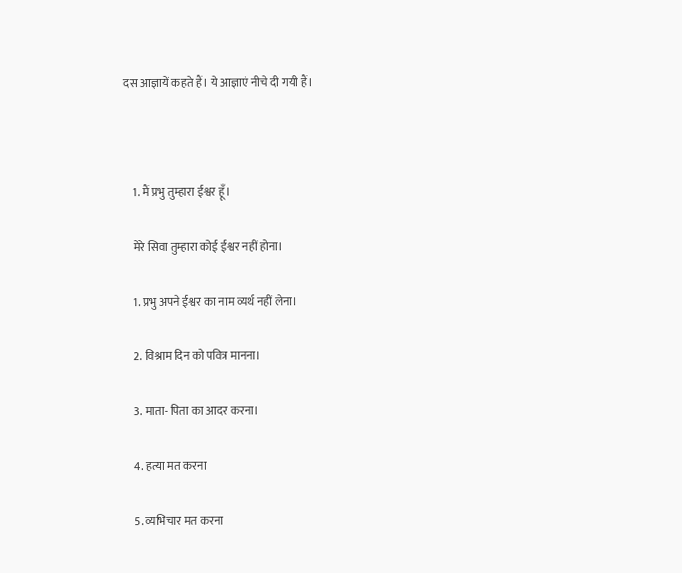दस आज्ञायें कहते हैं। ये आज्ञाएं नीचे दी गयी हैं।



    1. मैं प्रभु तुम्हारा ईश्वर हूँ।

    मेरे सिवा तुम्हारा कोई ईश्वर नहीं होना।

    1. प्रभु अपने ईश्वर का नाम व्यर्थ नहीं लेना।

    2. विश्राम दिन को पवित्र मानना।

    3. माता- पिता का आदर करना।

    4. हत्या मत करना

    5. व्यभिचार मत करना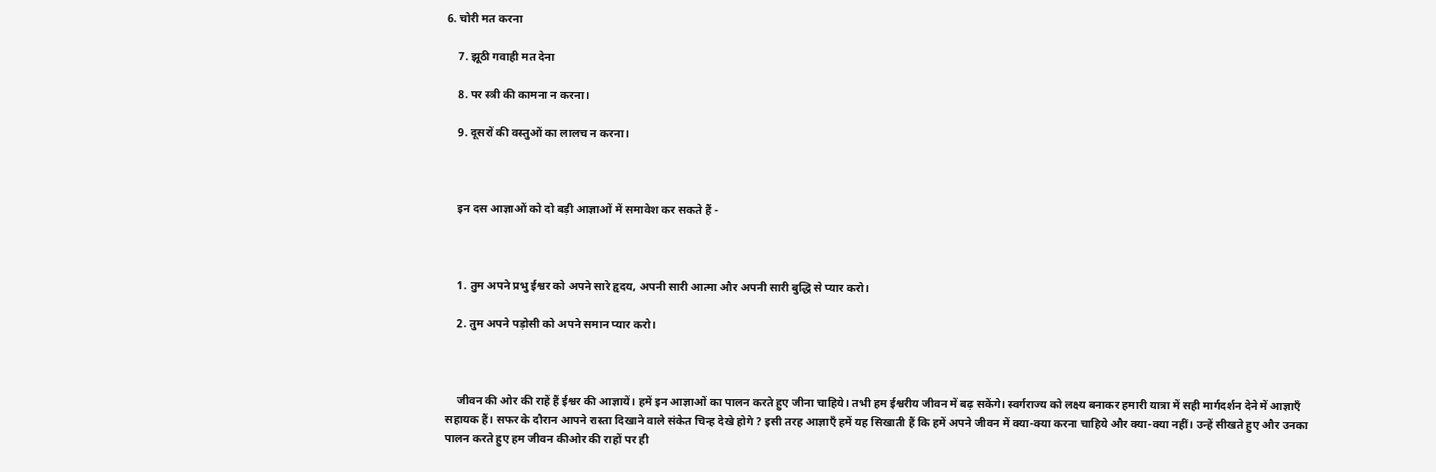6. चोरी मत करना

    7. झूठी गवाही मत देना

    8. पर स्त्री की कामना न करना।

    9. दूसरों की वस्तुओं का लालच न करना।



    इन दस आज्ञाओं को दो बड़ी आज्ञाओं में समावेश कर सकते हैं -



    1. तुम अपने प्रभु ईश्वर को अपने सारे हृदय, अपनी सारी आत्मा और अपनी सारी बुद्धि से प्यार करो।

    2. तुम अपने पड़ोसी को अपने समान प्यार करो।



    जीवन की ओर की राहें हैं ईश्वर की आज्ञायें। हमें इन आज्ञाओं का पालन करते हुए जीना चाहिये। तभी हम ईश्वरीय जीवन में बढ़ सकेंगे। स्वर्गराज्य को लक्ष्य बनाकर हमारी यात्रा में सही मार्गदर्शन देने में आज्ञाएँ सहायक हैं। सफर के दौरान आपने रास्ता दिखाने वाले संकेत चिन्ह देखे होगे ? इसी तरह आज्ञाएँ हमें यह सिखाती हैं कि हमें अपने जीवन में क्या-क्या करना चाहिये और क्या-क्या नहीं। उन्हें सीखते हुए और उनका पालन करते हुए हम जीवन कीओर की राहों पर ही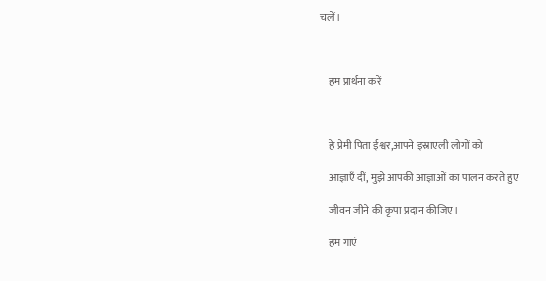चलें।



    हम प्रार्थना करें



    हे प्रेमी पिता ईश्वर,आपने इस्राएली लोगों को

    आज्ञाएँ दीं, मुझे आपकी आज्ञाओं का पालन करते हुए

    जीवन जीने की कृपा प्रदान कीजिए।

    हम गाएं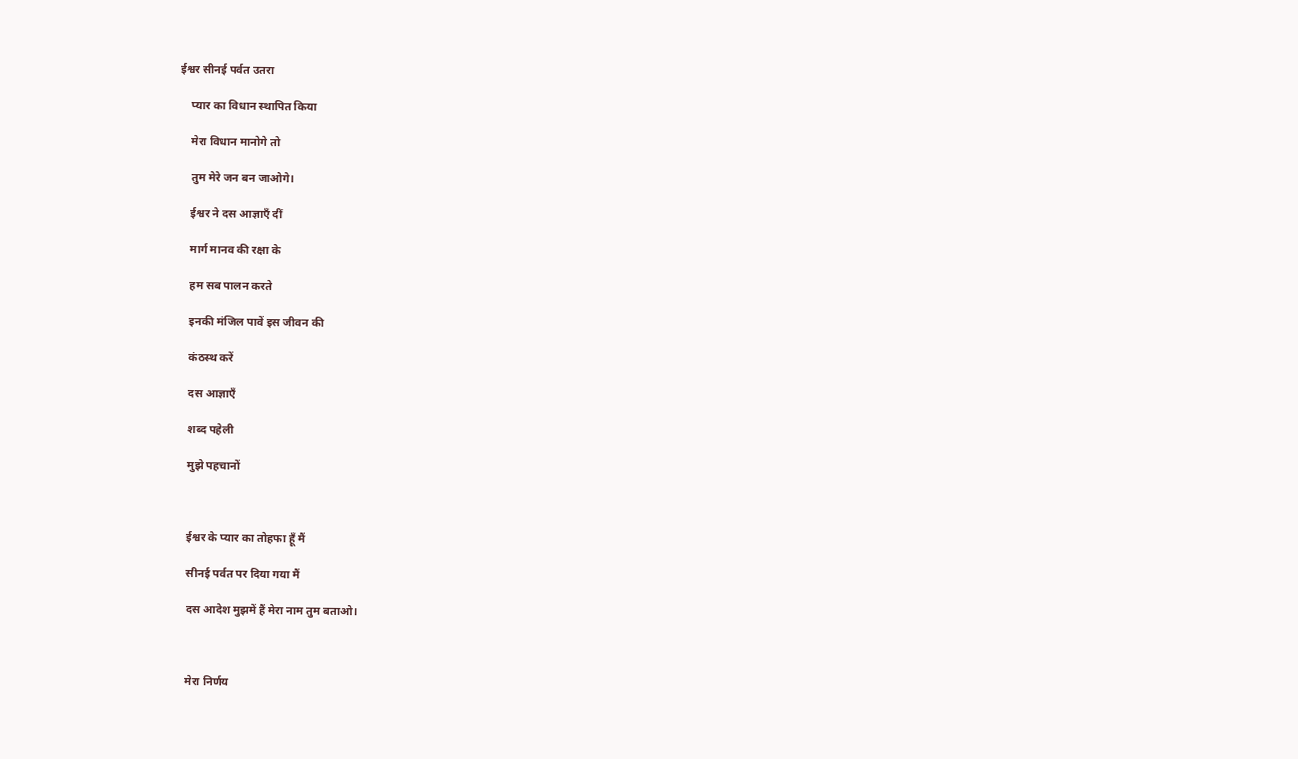ईश्वर सीनई पर्वत उतरा

    प्यार का विधान स्थापित किया

    मेरा विधान मानोगे तो

    तुम मेरे जन बन जाओगे।

    ईश्वर ने दस आज्ञाएँ दीं

    मार्ग मानव की रक्षा के

    हम सब पालन करते

    इनकी मंजिल पावें इस जीवन की

    कंठस्थ करें

    दस आज्ञाएँ

    शब्द पहेली

    मुझे पहचानों



    ईश्वर के प्यार का तोहफा हूँ मैं

    सीनई पर्वत पर दिया गया मैं

    दस आदेश मुझमें हैं मेरा नाम तुम बताओ।



    मेरा निर्णय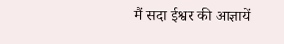मैं सदा ईश्वर की आज्ञायें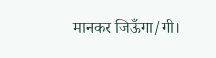मानकर जिऊँगा/गी।